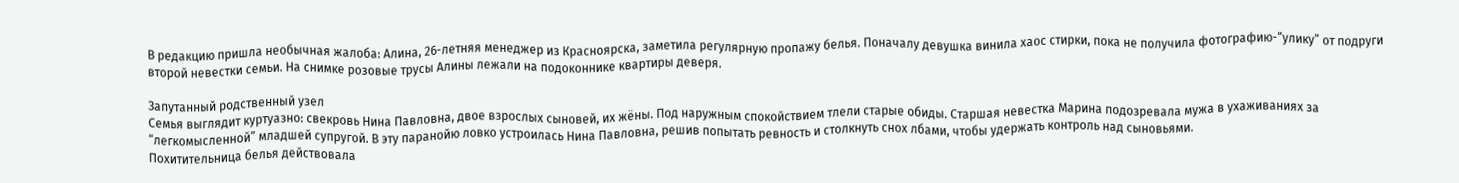В редакцию пришла необычная жалоба: Алина, 26-летняя менеджер из Красноярска, заметила регулярную пропажу белья. Поначалу девушка винила хаос стирки, пока не получила фотографию-“улику” от подруги второй невестки семьи. На снимке розовые трусы Алины лежали на подоконнике квартиры деверя.

Запутанный родственный узел
Семья выглядит куртуазно: свекровь Нина Павловна, двое взрослых сыновей, их жёны. Под наружным спокойствием тлели старые обиды. Старшая невестка Марина подозревала мужа в ухаживаниях за “легкомысленной” младшей супругой. В эту паранойю ловко устроилась Нина Павловна, решив попытать ревность и столкнуть снох лбами, чтобы удержать контроль над сыновьями.
Похитительница белья действовала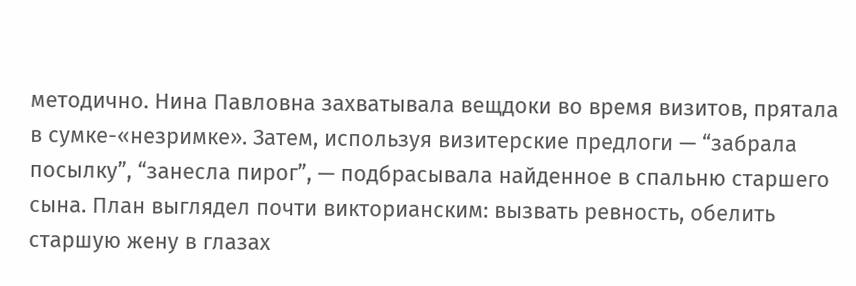методично. Нина Павловна захватывала вещдоки во время визитов, прятала в сумке-«незримке». Затем, используя визитерские предлоги — “забрала посылку”, “занесла пирог”, — подбрасывала найденное в спальню старшего сына. План выглядел почти викторианским: вызвать ревность, обелить старшую жену в глазах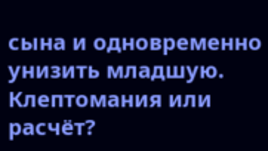сына и одновременно унизить младшую.
Клептомания или расчёт?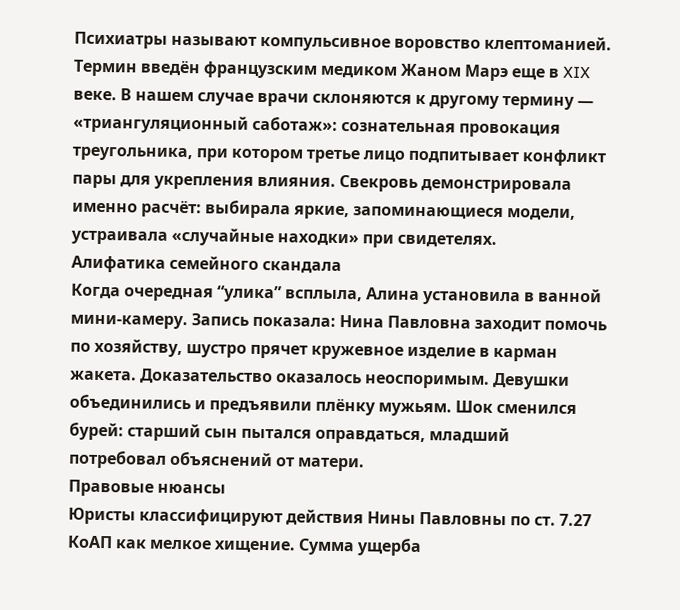Психиатры называют компульсивное воровство клептоманией. Термин введён французским медиком Жаном Марэ еще в XIX веке. В нашем случае врачи склоняются к другому термину — «триангуляционный саботаж»: сознательная провокация треугольника, при котором третье лицо подпитывает конфликт пары для укрепления влияния. Свекровь демонстрировала именно расчёт: выбирала яркие, запоминающиеся модели, устраивала «случайные находки» при свидетелях.
Алифатика семейного скандала
Когда очередная “улика” всплыла, Алина установила в ванной мини-камеру. Запись показала: Нина Павловна заходит помочь по хозяйству, шустро прячет кружевное изделие в карман жакета. Доказательство оказалось неоспоримым. Девушки объединились и предъявили плёнку мужьям. Шок сменился бурей: старший сын пытался оправдаться, младший потребовал объяснений от матери.
Правовые нюансы
Юристы классифицируют действия Нины Павловны по ст. 7.27 КоАП как мелкое хищение. Сумма ущерба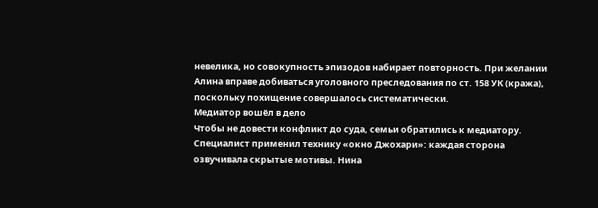невелика, но совокупность эпизодов набирает повторность. При желании Алина вправе добиваться уголовного преследования по ст. 158 УК (кража), поскольку похищение совершалось систематически.
Медиатор вошёл в дело
Чтобы не довести конфликт до суда, семьи обратились к медиатору. Специалист применил технику «окно Джохари»: каждая сторона озвучивала скрытые мотивы. Нина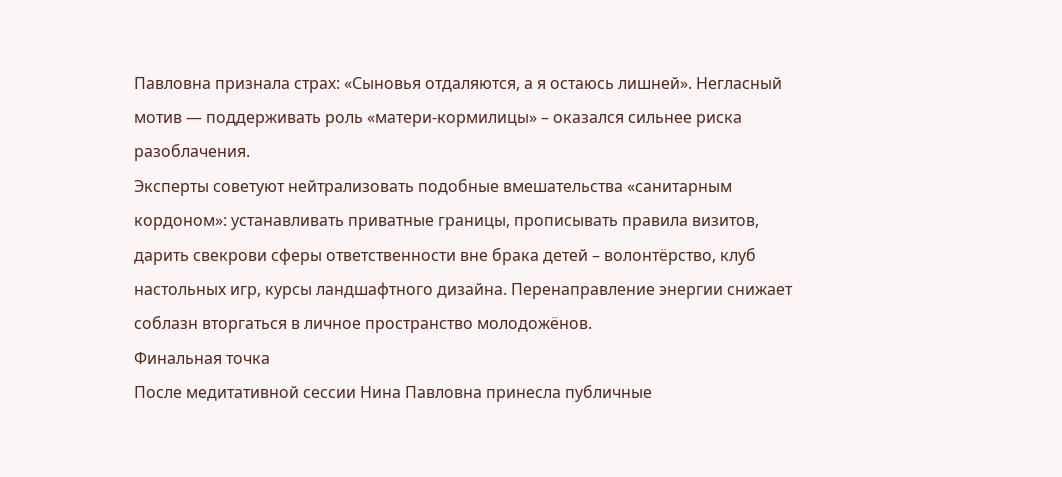Павловна признала страх: «Сыновья отдаляются, а я остаюсь лишней». Негласный мотив — поддерживать роль «матери-кормилицы» – оказался сильнее риска разоблачения.
Эксперты советуют нейтрализовать подобные вмешательства «санитарным кордоном»: устанавливать приватные границы, прописывать правила визитов, дарить свекрови сферы ответственности вне брака детей – волонтёрство, клуб настольных игр, курсы ландшафтного дизайна. Перенаправление энергии снижает соблазн вторгаться в личное пространство молодожёнов.
Финальная точка
После медитативной сессии Нина Павловна принесла публичные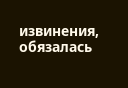извинения, обязалась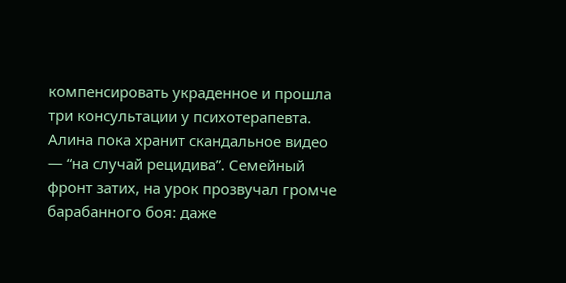компенсировать украденное и прошла три консультации у психотерапевта. Алина пока хранит скандальное видео — “на случай рецидива”. Семейный фронт затих, на урок прозвучал громче барабанного боя: даже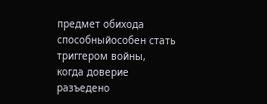предмет обихода способныйособен стать триггером войны, когда доверие разъедено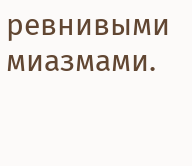ревнивыми миазмами.